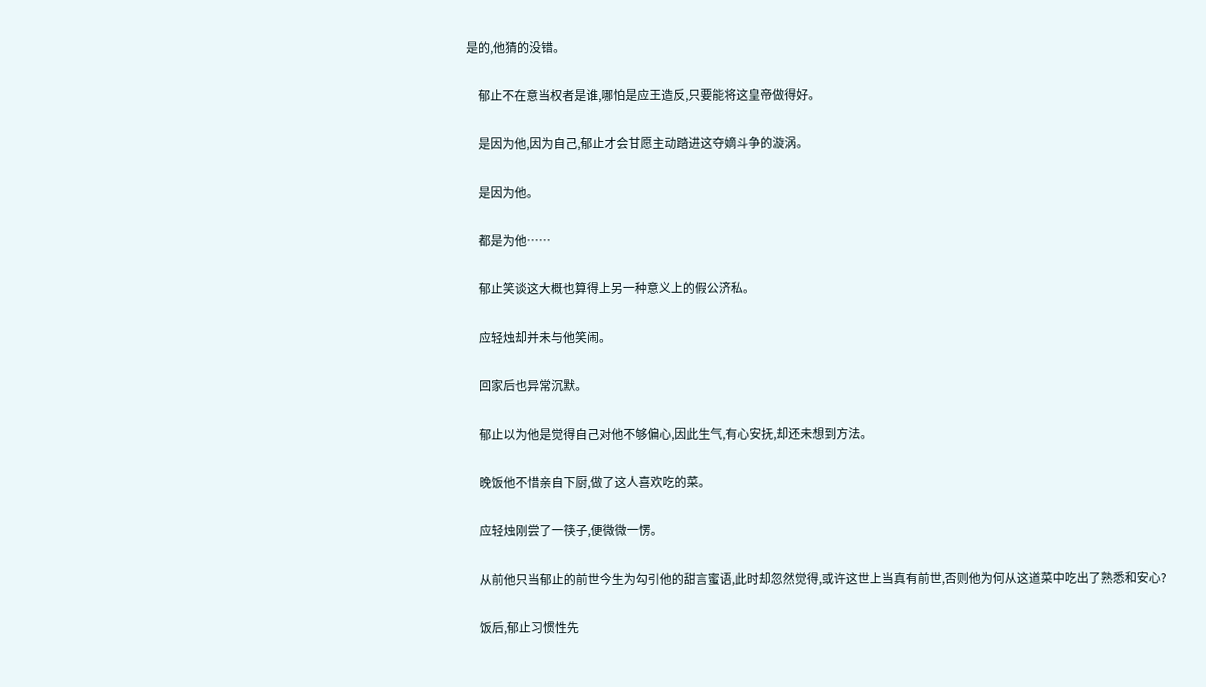是的,他猜的没错。

    郁止不在意当权者是谁,哪怕是应王造反,只要能将这皇帝做得好。

    是因为他,因为自己,郁止才会甘愿主动踏进这夺嫡斗争的漩涡。

    是因为他。

    都是为他……

    郁止笑谈这大概也算得上另一种意义上的假公济私。

    应轻烛却并未与他笑闹。

    回家后也异常沉默。

    郁止以为他是觉得自己对他不够偏心,因此生气,有心安抚,却还未想到方法。

    晚饭他不惜亲自下厨,做了这人喜欢吃的菜。

    应轻烛刚尝了一筷子,便微微一愣。

    从前他只当郁止的前世今生为勾引他的甜言蜜语,此时却忽然觉得,或许这世上当真有前世,否则他为何从这道菜中吃出了熟悉和安心?

    饭后,郁止习惯性先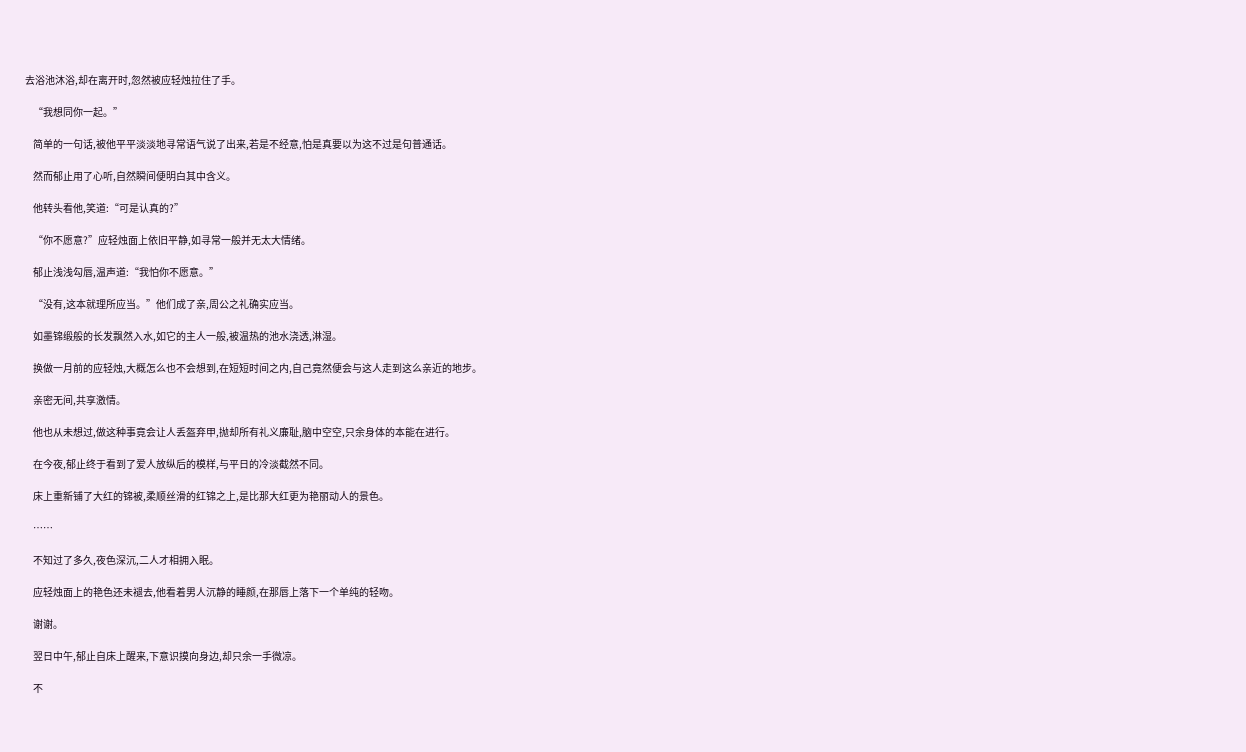去浴池沐浴,却在离开时,忽然被应轻烛拉住了手。

    “我想同你一起。”

    简单的一句话,被他平平淡淡地寻常语气说了出来,若是不经意,怕是真要以为这不过是句普通话。

    然而郁止用了心听,自然瞬间便明白其中含义。

    他转头看他,笑道:“可是认真的?”

    “你不愿意?”应轻烛面上依旧平静,如寻常一般并无太大情绪。

    郁止浅浅勾唇,温声道:“我怕你不愿意。”

    “没有,这本就理所应当。”他们成了亲,周公之礼确实应当。

    如墨锦缎般的长发飘然入水,如它的主人一般,被温热的池水浇透,淋湿。

    换做一月前的应轻烛,大概怎么也不会想到,在短短时间之内,自己竟然便会与这人走到这么亲近的地步。

    亲密无间,共享激情。

    他也从未想过,做这种事竟会让人丢盔弃甲,抛却所有礼义廉耻,脑中空空,只余身体的本能在进行。

    在今夜,郁止终于看到了爱人放纵后的模样,与平日的冷淡截然不同。

    床上重新铺了大红的锦被,柔顺丝滑的红锦之上,是比那大红更为艳丽动人的景色。

    ……

    不知过了多久,夜色深沉,二人才相拥入眠。

    应轻烛面上的艳色还未褪去,他看着男人沉静的睡颜,在那唇上落下一个单纯的轻吻。

    谢谢。

    翌日中午,郁止自床上醒来,下意识摸向身边,却只余一手微凉。

    不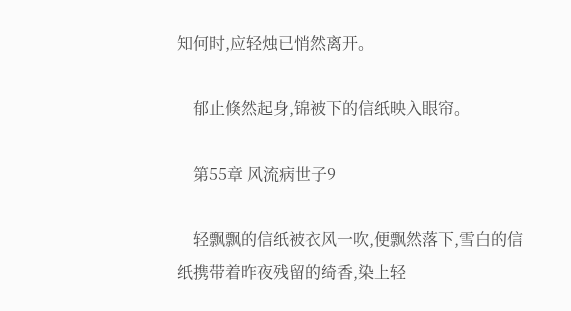知何时,应轻烛已悄然离开。

    郁止倏然起身,锦被下的信纸映入眼帘。

    第55章 风流病世子9

    轻飘飘的信纸被衣风一吹,便飘然落下,雪白的信纸携带着昨夜残留的绮香,染上轻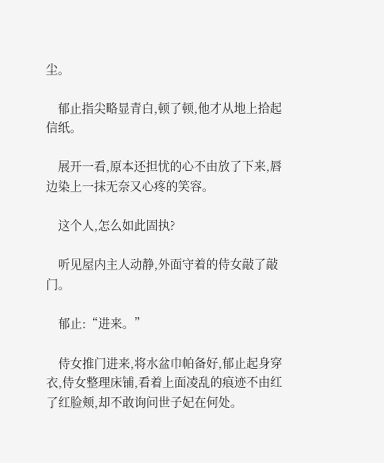尘。

    郁止指尖略显青白,顿了顿,他才从地上拾起信纸。

    展开一看,原本还担忧的心不由放了下来,唇边染上一抹无奈又心疼的笑容。

    这个人,怎么如此固执?

    听见屋内主人动静,外面守着的侍女敲了敲门。

    郁止:“进来。”

    侍女推门进来,将水盆巾帕备好,郁止起身穿衣,侍女整理床铺,看着上面凌乱的痕迹不由红了红脸颊,却不敢询问世子妃在何处。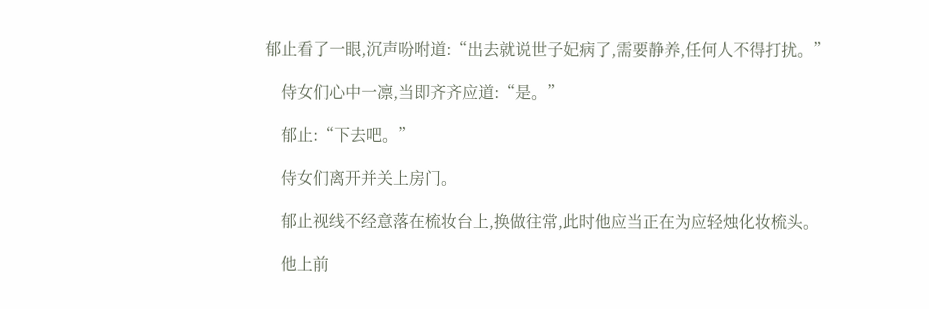郁止看了一眼,沉声吩咐道:“出去就说世子妃病了,需要静养,任何人不得打扰。”

    侍女们心中一凛,当即齐齐应道:“是。”

    郁止:“下去吧。”

    侍女们离开并关上房门。

    郁止视线不经意落在梳妆台上,换做往常,此时他应当正在为应轻烛化妆梳头。

    他上前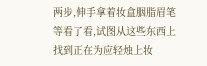两步,伸手拿着妆盒胭脂眉笔等看了看,试图从这些东西上找到正在为应轻烛上妆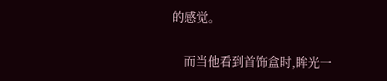的感觉。

    而当他看到首饰盒时,眸光一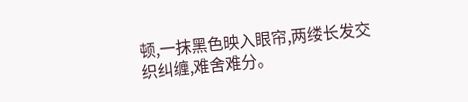顿,一抹黑色映入眼帘,两缕长发交织纠缠,难舍难分。